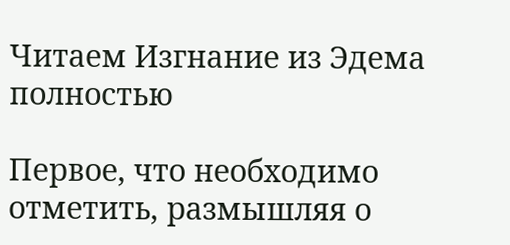Читаем Изгнание из Эдема полностью

Первое, что необходимо отметить, размышляя о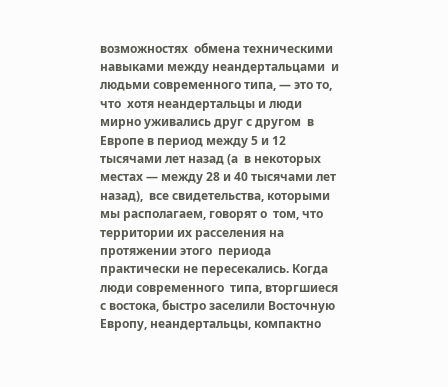возможностях  обмена техническими навыками между неандертальцами  и людьми современного типа, — это то, что  хотя неандертальцы и люди мирно уживались друг с другом  в Европе в период между 5 и 12 тысячами лет назад (а  в некоторых местах — между 28 и 40 тысячами лет назад),  все свидетельства, которыми мы располагаем, говорят о  том, что территории их расселения на протяжении этого  периода практически не пересекались. Когда люди современного  типа, вторгшиеся с востока, быстро заселили Восточную  Европу, неандертальцы, компактно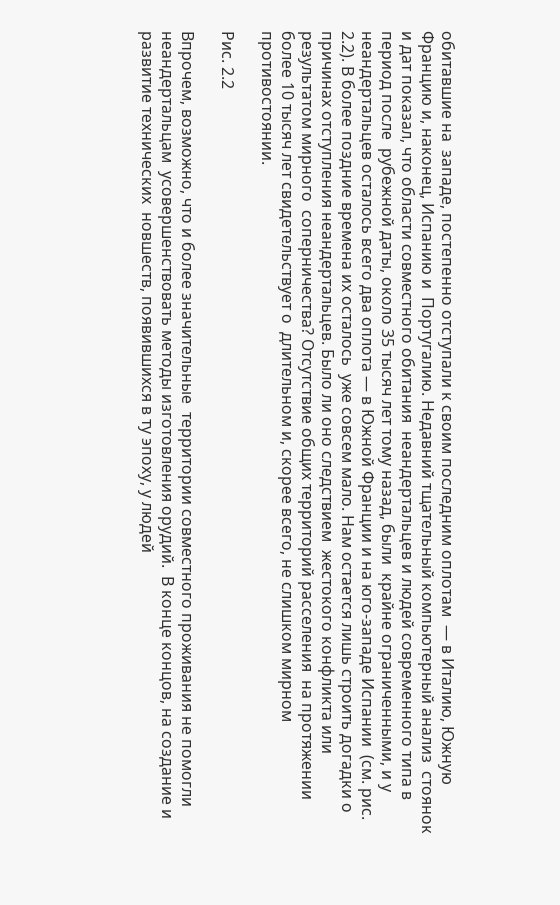обитавшие на  западе, постепенно отступали к своим последним оплотам  — в Италию, Южную Францию и, наконец, Испанию и  Португалию. Недавний тщательный компьютерный анализ  стоянок и дат показал, что области совместного обитания  неандертальцев и людей современного типа в период после  рубежной даты, около 35 тысяч лет тому назад, были  крайне ограниченными, и у неандертальцев осталось всего два оплота — в Южной Франции и на юго-западе Испании  (см. рис. 2.2). В более поздние времена их осталось  уже совсем мало. Нам остается лишь строить догадки о  причинах отступления неандертальцев. Было ли оно следствием  жестокого конфликта или результатом мирного  соперничества? Отсутствие общих территорий расселения  на протяжении более 10 тысяч лет свидетельствует о  длительном и, скорее всего, не слишком мирном противостоянии.

Рис. 2.2

Впрочем, возможно, что и более значительные  территории совместного проживания не помогли неандертальцам  усовершенствовать методы изготовления орудий.  В конце концов, на создание и развитие технических  новшеств, появившихся в ту эпоху, у людей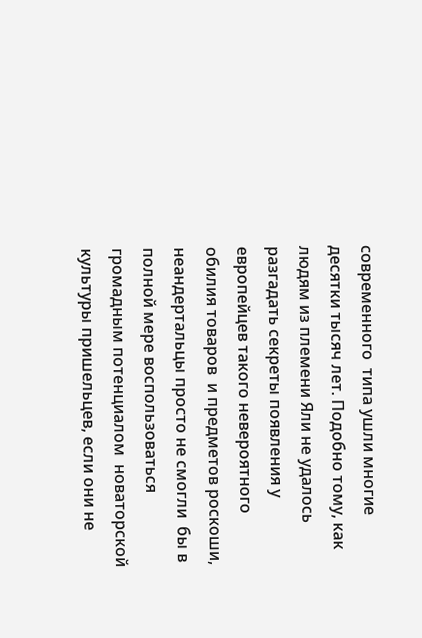современного  типа ушли многие десятки тысяч лет. Подобно тому, как  людям из племени Яли не удалось разгадать секреты появления у европейцев такого невероятного обилия товаров  и предметов роскоши, неандертальцы просто не смогли  бы в полной мере воспользоваться громадным потенциалом  новаторской культуры пришельцев, если они не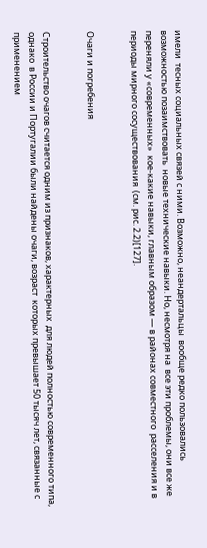имели  тесных социальных связей с ними. Возможно, неандертальцы  вообще редко пользовались возможностью позаимствовать  новые технические навыки. Но, несмотря на  все эти проблемы, они все же переняли у «современных»  кое-какие навыки, главным образом — в районах совместного  расселения и в периоды мирного сосуществования  (см. рис. 2.2)[127].


Очаги и погребения


Строительство очагов считается одним из признаков, характерных  для людей полностью современного типа, однако  в России и Португалии были найдены очаги, возраст  которых превышает 50 тысяч лет, связанные с применением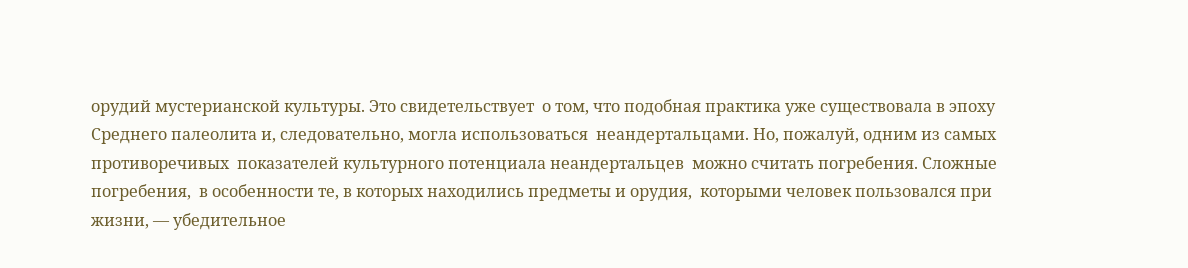орудий мустерианской культуры. Это свидетельствует  о том, что подобная практика уже существовала в эпоху  Среднего палеолита и, следовательно, могла использоваться  неандертальцами. Но, пожалуй, одним из самых противоречивых  показателей культурного потенциала неандертальцев  можно считать погребения. Сложные погребения,  в особенности те, в которых находились предметы и орудия,  которыми человек пользовался при жизни, — убедительное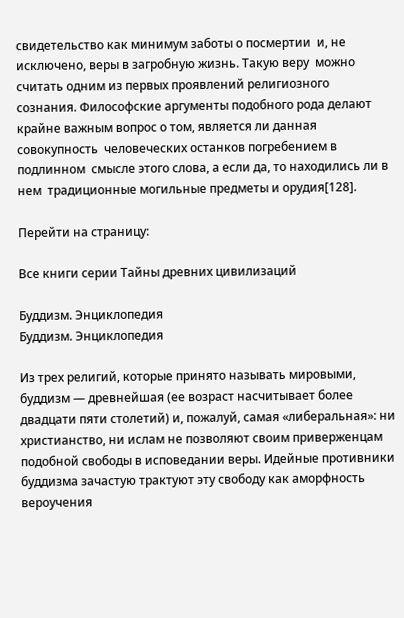свидетельство как минимум заботы о посмертии  и, не исключено, веры в загробную жизнь. Такую веру  можно считать одним из первых проявлений религиозного  сознания. Философские аргументы подобного рода делают  крайне важным вопрос о том, является ли данная совокупность  человеческих останков погребением в подлинном  смысле этого слова, а если да, то находились ли в нем  традиционные могильные предметы и орудия[128].

Перейти на страницу:

Все книги серии Тайны древних цивилизаций

Буддизм. Энциклопедия
Буддизм. Энциклопедия

Из трех религий, которые принято называть мировыми, буддизм — древнейшая (ее возраст насчитывает более двадцати пяти столетий) и, пожалуй, самая «либеральная»: ни христианство, ни ислам не позволяют своим приверженцам подобной свободы в исповедании веры. Идейные противники буддизма зачастую трактуют эту свободу как аморфность вероучения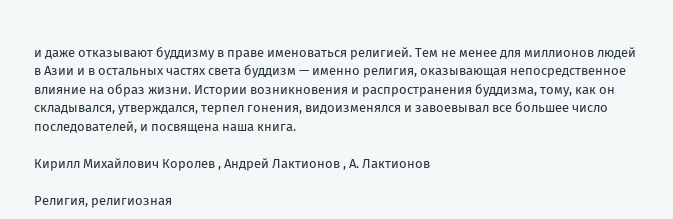и даже отказывают буддизму в праве именоваться религией. Тем не менее для миллионов людей в Азии и в остальных частях света буддизм — именно религия, оказывающая непосредственное влияние на образ жизни. Истории возникновения и распространения буддизма, тому, как он складывался, утверждался, терпел гонения, видоизменялся и завоевывал все большее число последователей, и посвящена наша книга.

Кирилл Михайлович Королев , Андрей Лактионов , А. Лактионов

Религия, религиозная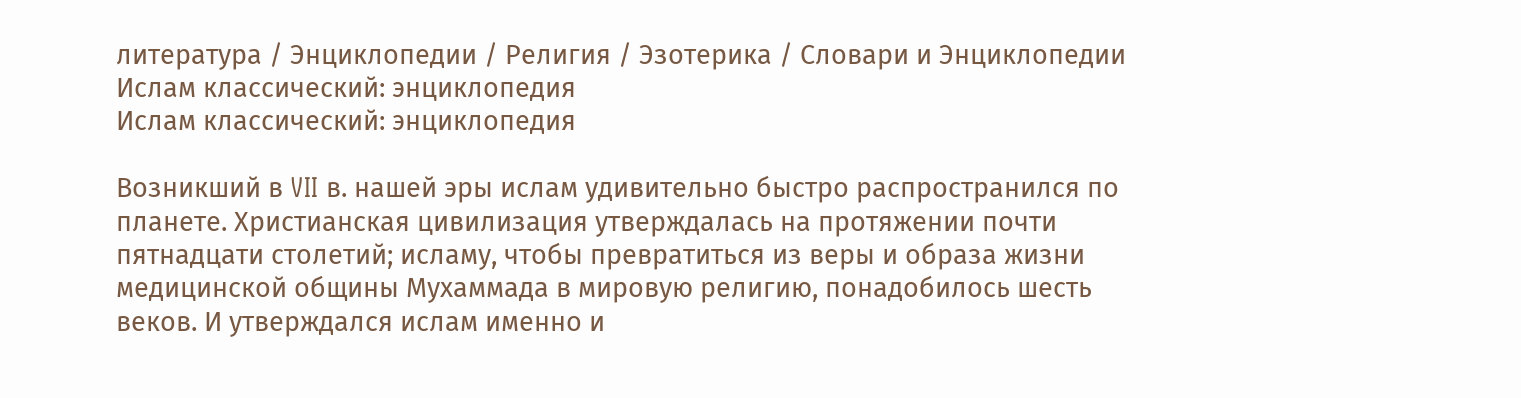литература / Энциклопедии / Религия / Эзотерика / Словари и Энциклопедии
Ислам классический: энциклопедия
Ислам классический: энциклопедия

Возникший в VII в. нашей эры ислам удивительно быстро распространился по планете. Христианская цивилизация утверждалась на протяжении почти пятнадцати столетий; исламу, чтобы превратиться из веры и образа жизни медицинской общины Мухаммада в мировую религию, понадобилось шесть веков. И утверждался ислам именно и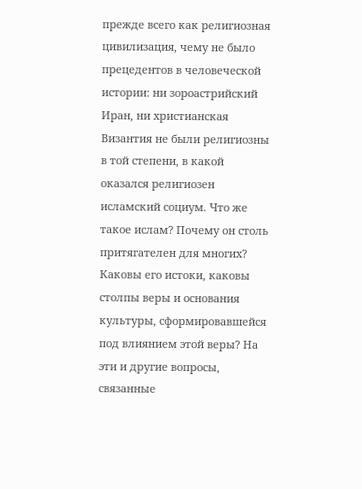прежде всего как религиозная цивилизация, чему не было прецедентов в человеческой истории: ни зороастрийский Иран, ни христианская Византия не были религиозны в той степени, в какой оказался религиозен исламский социум. Что же такое ислам? Почему он столь притягателен для многих? Каковы его истоки, каковы столпы веры и основания культуры, сформировавшейся под влиянием этой веры? На эти и другие вопросы, связанные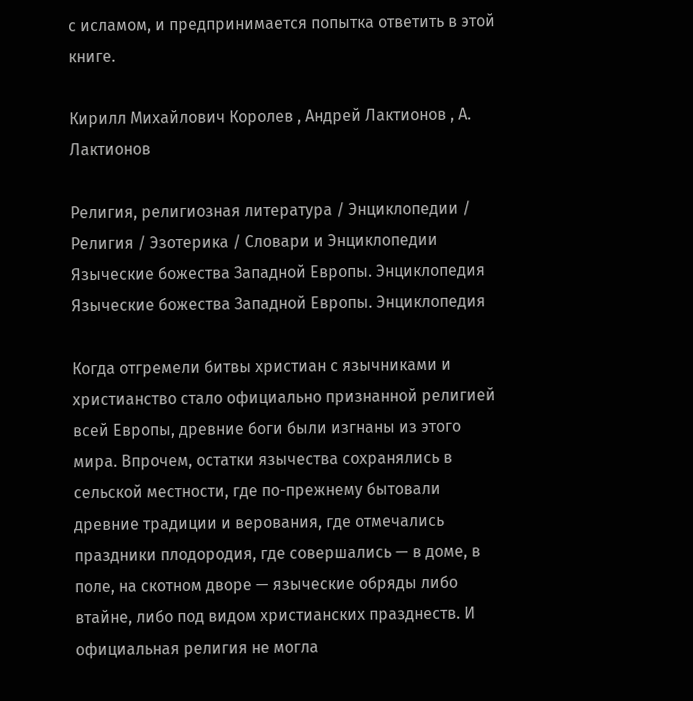с исламом, и предпринимается попытка ответить в этой книге.

Кирилл Михайлович Королев , Андрей Лактионов , А. Лактионов

Религия, религиозная литература / Энциклопедии / Религия / Эзотерика / Словари и Энциклопедии
Языческие божества Западной Европы. Энциклопедия
Языческие божества Западной Европы. Энциклопедия

Когда отгремели битвы христиан с язычниками и христианство стало официально признанной религией всей Европы, древние боги были изгнаны из этого мира. Впрочем, остатки язычества сохранялись в сельской местности, где по-прежнему бытовали древние традиции и верования, где отмечались праздники плодородия, где совершались — в доме, в поле, на скотном дворе — языческие обряды либо втайне, либо под видом христианских празднеств. И официальная религия не могла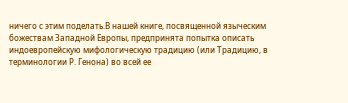ничего с этим поделать.В нашей книге, посвященной языческим божествам Западной Европы, предпринята попытка описать индоевропейскую мифологическую традицию (или Традицию, в терминологии Р. Генона) во всей ее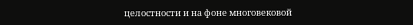целостности и на фоне многовековой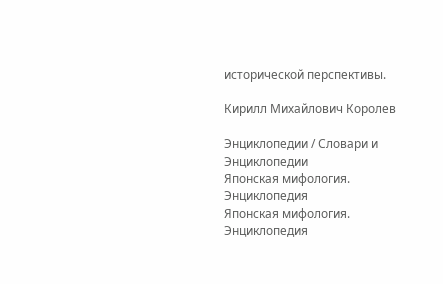исторической перспективы.

Кирилл Михайлович Королев

Энциклопедии / Словари и Энциклопедии
Японская мифология. Энциклопедия
Японская мифология. Энциклопедия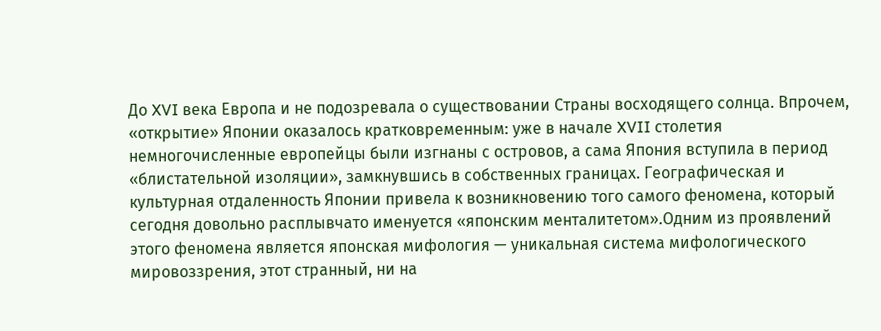До XVI века Европа и не подозревала о существовании Страны восходящего солнца. Впрочем, «открытие» Японии оказалось кратковременным: уже в начале XVII столетия немногочисленные европейцы были изгнаны с островов, а сама Япония вступила в период «блистательной изоляции», замкнувшись в собственных границах. Географическая и культурная отдаленность Японии привела к возникновению того самого феномена, который сегодня довольно расплывчато именуется «японским менталитетом».Одним из проявлений этого феномена является японская мифология — уникальная система мифологического мировоззрения, этот странный, ни на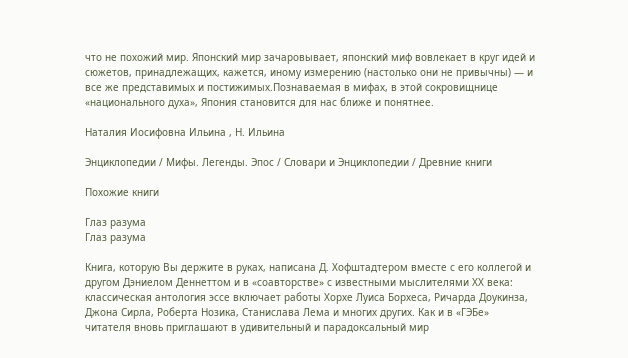что не похожий мир. Японский мир зачаровывает, японский миф вовлекает в круг идей и сюжетов, принадлежащих, кажется, иному измерению (настолько они не привычны) — и все же представимых и постижимых.Познаваемая в мифах, в этой сокровищнице «национального духа», Япония становится для нас ближе и понятнее.

Наталия Иосифовна Ильина , Н. Ильина

Энциклопедии / Мифы. Легенды. Эпос / Словари и Энциклопедии / Древние книги

Похожие книги

Глаз разума
Глаз разума

Книга, которую Вы держите в руках, написана Д. Хофштадтером вместе с его коллегой и другом Дэниелом Деннеттом и в «соавторстве» с известными мыслителями XX века: классическая антология эссе включает работы Хорхе Луиса Борхеса, Ричарда Доукинза, Джона Сирла, Роберта Нозика, Станислава Лема и многих других. Как и в «ГЭБе» читателя вновь приглашают в удивительный и парадоксальный мир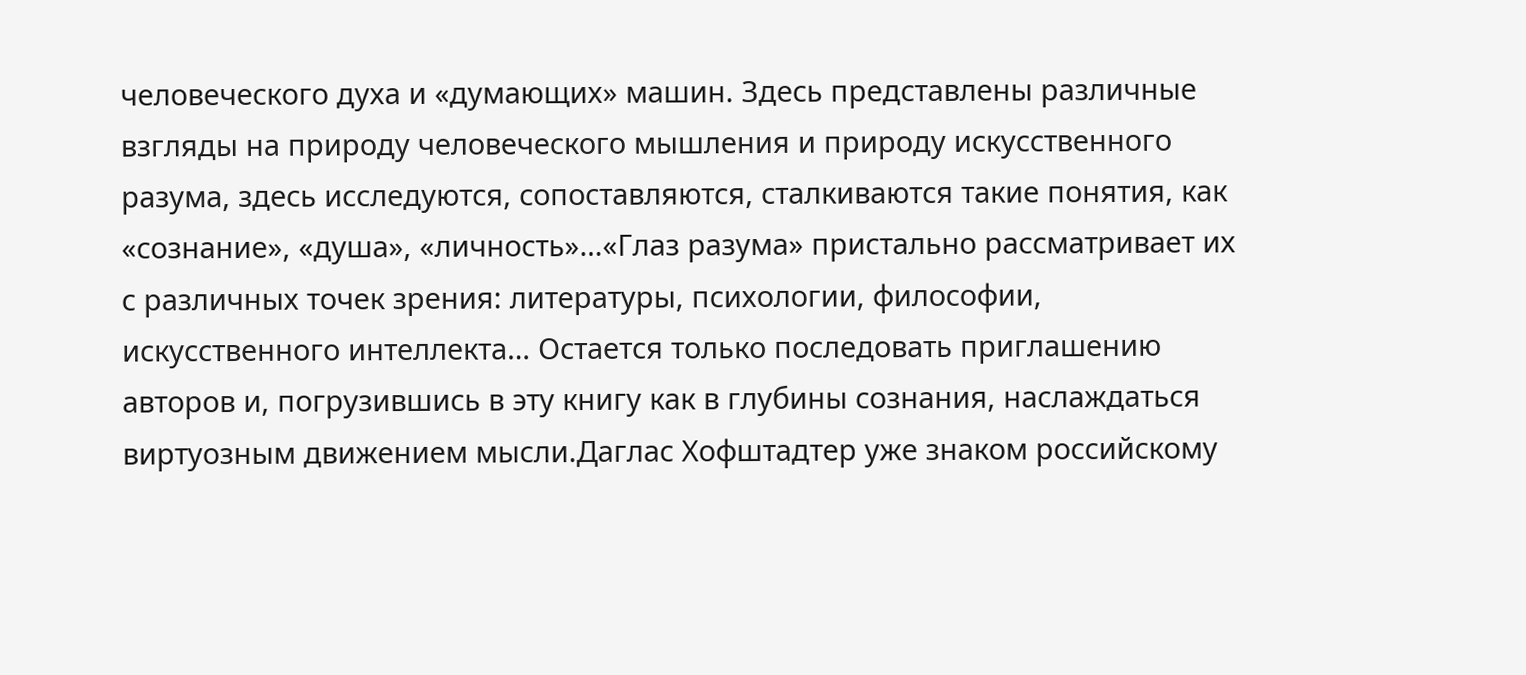человеческого духа и «думающих» машин. Здесь представлены различные взгляды на природу человеческого мышления и природу искусственного разума, здесь исследуются, сопоставляются, сталкиваются такие понятия, как «сознание», «душа», «личность»…«Глаз разума» пристально рассматривает их с различных точек зрения: литературы, психологии, философии, искусственного интеллекта… Остается только последовать приглашению авторов и, погрузившись в эту книгу как в глубины сознания, наслаждаться виртуозным движением мысли.Даглас Хофштадтер уже знаком российскому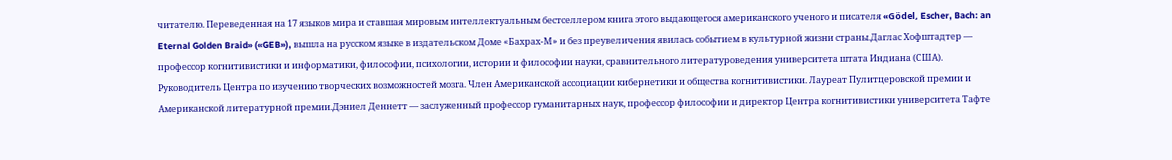читателю. Переведенная на 17 языков мира и ставшая мировым интеллектуальным бестселлером книга этого выдающегося американского ученого и писателя «Gödel, Escher, Bach: an Eternal Golden Braid» («GEB»), вышла на русском языке в издательском Доме «Бахрах-М» и без преувеличения явилась событием в культурной жизни страны.Даглас Хофштадтер — профессор когнитивистики и информатики, философии, психологии, истории и философии науки, сравнительного литературоведения университета штата Индиана (США). Руководитель Центра по изучению творческих возможностей мозга. Член Американской ассоциации кибернетики и общества когнитивистики. Лауреат Пулитцеровской премии и Американской литературной премии.Дэниел Деннетт — заслуженный профессор гуманитарных наук, профессор философии и директор Центра когнитивистики университета Тафте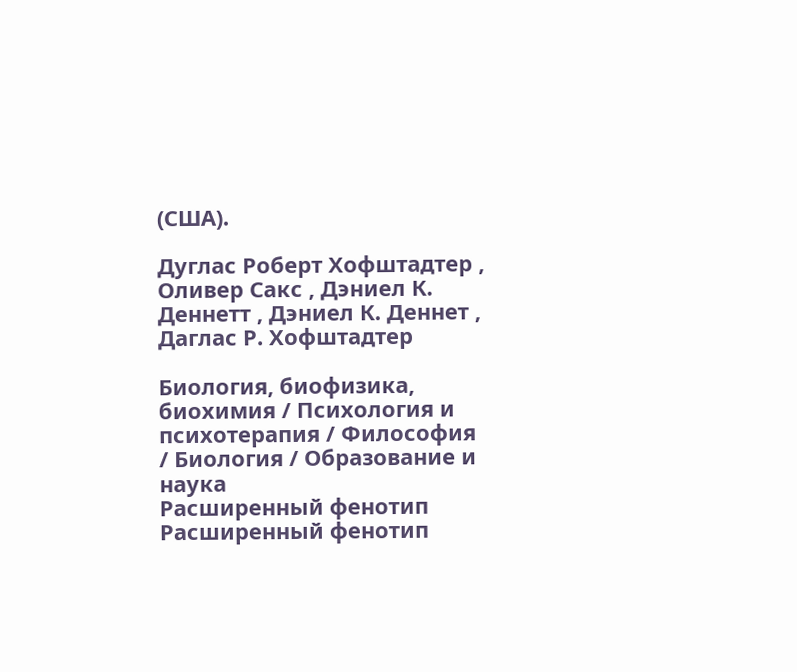(США).

Дуглас Роберт Хофштадтер , Оливер Сакс , Дэниел К. Деннетт , Дэниел К. Деннет , Даглас Р. Хофштадтер

Биология, биофизика, биохимия / Психология и психотерапия / Философия / Биология / Образование и наука
Расширенный фенотип
Расширенный фенотип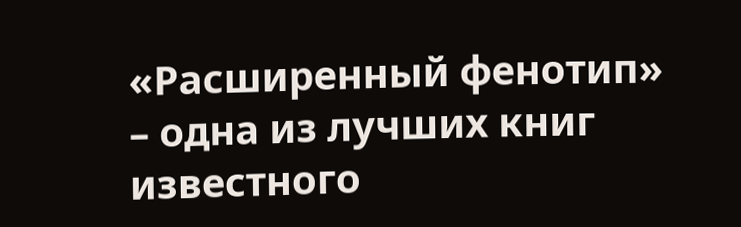«Расширенный фенотип» – одна из лучших книг известного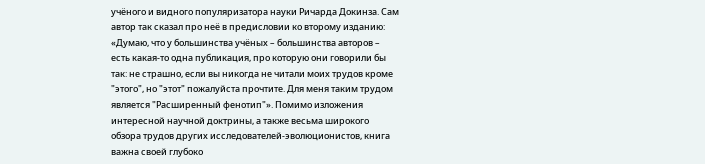учёного и видного популяризатора науки Ричарда Докинза. Сам автор так сказал про неё в предисловии ко второму изданию: «Думаю, что у большинства учёных – большинства авторов – есть какая-то одна публикация, про которую они говорили бы так: не страшно, если вы никогда не читали моих трудов кроме "этого", но "этот" пожалуйста прочтите. Для меня таким трудом является "Расширенный фенотип"». Помимо изложения интересной научной доктрины, а также весьма широкого обзора трудов других исследователей-эволюционистов, книга важна своей глубоко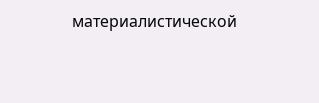материалистической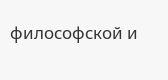философской и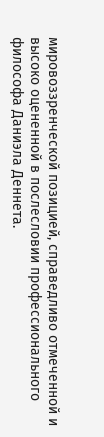мировоззренческой позицией, справедливо отмеченной и высоко оцененной в послесловии профессионального философа Даниэла Деннета.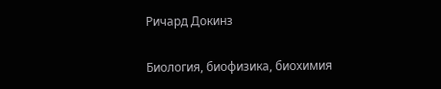Ричард Докинз

Биология, биофизика, биохимия